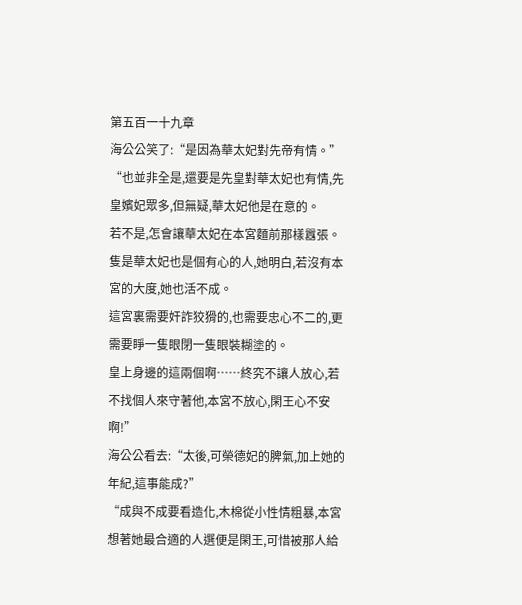第五百一十九章
海公公笑了:“是因為華太妃對先帝有情。”
“也並非全是,還要是先皇對華太妃也有情,先皇嬪妃眾多,但無疑,華太妃他是在意的。
若不是,怎會讓華太妃在本宮麵前那樣囂張。
隻是華太妃也是個有心的人,她明白,若沒有本宮的大度,她也活不成。
這宮裏需要奸詐狡猾的,也需要忠心不二的,更需要睜一隻眼閉一隻眼裝糊塗的。
皇上身邊的這兩個啊……終究不讓人放心,若不找個人來守著他,本宮不放心,閑王心不安啊!”
海公公看去:“太後,可榮德妃的脾氣,加上她的年紀,這事能成?”
“成與不成要看造化,木棉從小性情粗暴,本宮想著她最合適的人選便是閑王,可惜被那人給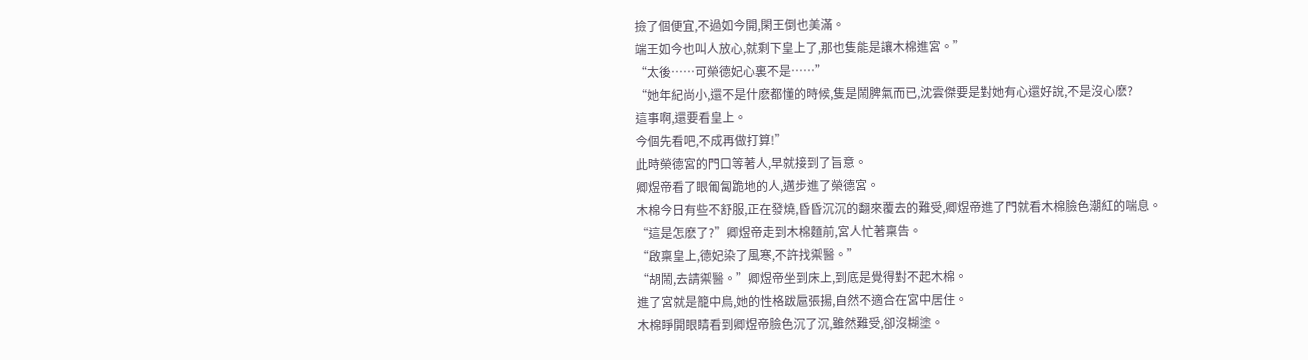撿了個便宜,不過如今開,閑王倒也美滿。
端王如今也叫人放心,就剩下皇上了,那也隻能是讓木棉進宮。”
“太後……可榮德妃心裏不是……”
“她年紀尚小,還不是什麽都懂的時候,隻是鬧脾氣而已,沈雲傑要是對她有心還好說,不是沒心麽?
這事啊,還要看皇上。
今個先看吧,不成再做打算!”
此時榮德宮的門口等著人,早就接到了旨意。
卿煜帝看了眼匍匐跪地的人,邁步進了榮德宮。
木棉今日有些不舒服,正在發燒,昏昏沉沉的翻來覆去的難受,卿煜帝進了門就看木棉臉色潮紅的喘息。
“這是怎麽了?”卿煜帝走到木棉麵前,宮人忙著稟告。
“啟稟皇上,德妃染了風寒,不許找禦醫。”
“胡鬧,去請禦醫。”卿煜帝坐到床上,到底是覺得對不起木棉。
進了宮就是籠中鳥,她的性格跋扈張揚,自然不適合在宮中居住。
木棉睜開眼睛看到卿煜帝臉色沉了沉,雖然難受,卻沒糊塗。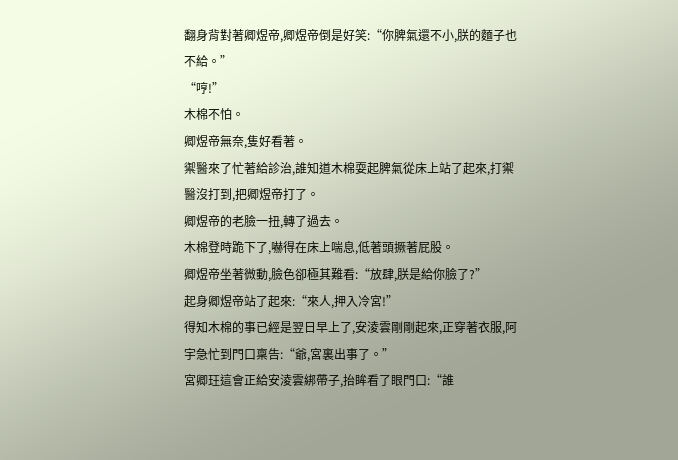翻身背對著卿煜帝,卿煜帝倒是好笑:“你脾氣還不小,朕的麵子也不給。”
“哼!”
木棉不怕。
卿煜帝無奈,隻好看著。
禦醫來了忙著給診治,誰知道木棉耍起脾氣從床上站了起來,打禦醫沒打到,把卿煜帝打了。
卿煜帝的老臉一扭,轉了過去。
木棉登時跪下了,嚇得在床上喘息,低著頭撅著屁股。
卿煜帝坐著微動,臉色卻極其難看:“放肆,朕是給你臉了?”
起身卿煜帝站了起來:“來人,押入冷宮!”
得知木棉的事已經是翌日早上了,安淩雲剛剛起來,正穿著衣服,阿宇急忙到門口稟告:“爺,宮裏出事了。”
宮卿玨這會正給安淩雲綁帶子,抬眸看了眼門口:“誰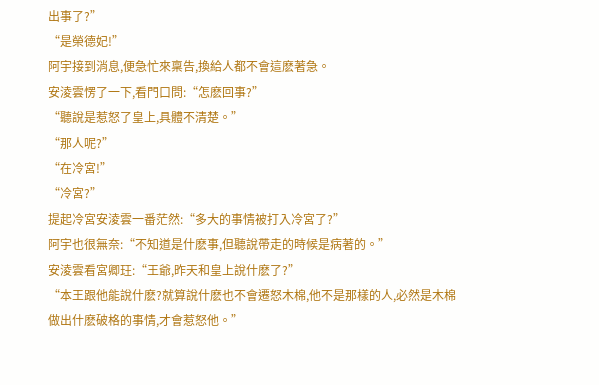出事了?”
“是榮德妃!”
阿宇接到消息,便急忙來稟告,換給人都不會這麽著急。
安淩雲愣了一下,看門口問:“怎麽回事?”
“聽說是惹怒了皇上,具體不清楚。”
“那人呢?”
“在冷宮!”
“冷宮?”
提起冷宮安淩雲一番茫然:“多大的事情被打入冷宮了?”
阿宇也很無奈:“不知道是什麽事,但聽說帶走的時候是病著的。”
安淩雲看宮卿玨:“王爺,昨天和皇上說什麽了?”
“本王跟他能說什麽?就算說什麽也不會遷怒木棉,他不是那樣的人,必然是木棉做出什麽破格的事情,才會惹怒他。”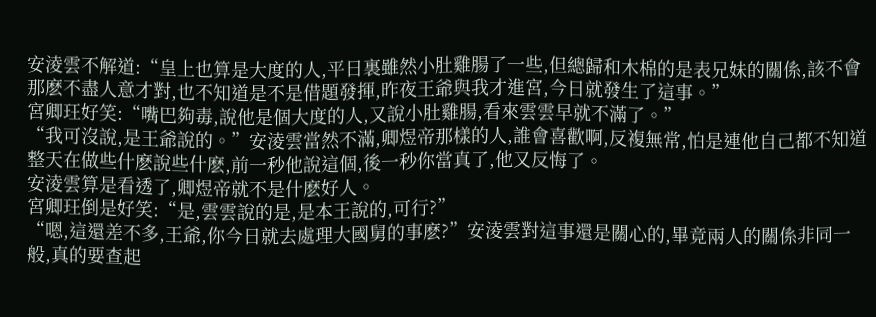安淩雲不解道:“皇上也算是大度的人,平日裏雖然小肚雞腸了一些,但總歸和木棉的是表兄妹的關係,該不會那麽不盡人意才對,也不知道是不是借題發揮,昨夜王爺與我才進宮,今日就發生了這事。”
宮卿玨好笑:“嘴巴夠毒,說他是個大度的人,又說小肚雞腸,看來雲雲早就不滿了。”
“我可沒說,是王爺說的。”安淩雲當然不滿,卿煜帝那樣的人,誰會喜歡啊,反複無常,怕是連他自己都不知道整天在做些什麽說些什麽,前一秒他說這個,後一秒你當真了,他又反悔了。
安淩雲算是看透了,卿煜帝就不是什麽好人。
宮卿玨倒是好笑:“是,雲雲說的是,是本王說的,可行?”
“嗯,這還差不多,王爺,你今日就去處理大國舅的事麽?”安淩雲對這事還是關心的,畢竟兩人的關係非同一般,真的要查起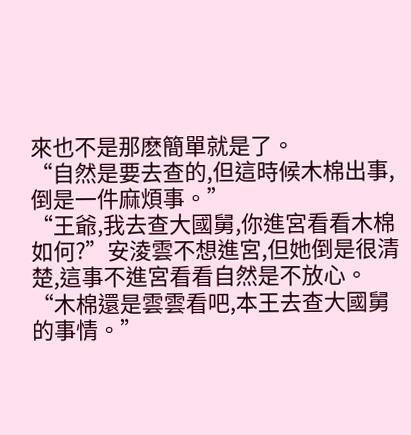來也不是那麽簡單就是了。
“自然是要去查的,但這時候木棉出事,倒是一件麻煩事。”
“王爺,我去查大國舅,你進宮看看木棉如何?”安淩雲不想進宮,但她倒是很清楚,這事不進宮看看自然是不放心。
“木棉還是雲雲看吧,本王去查大國舅的事情。”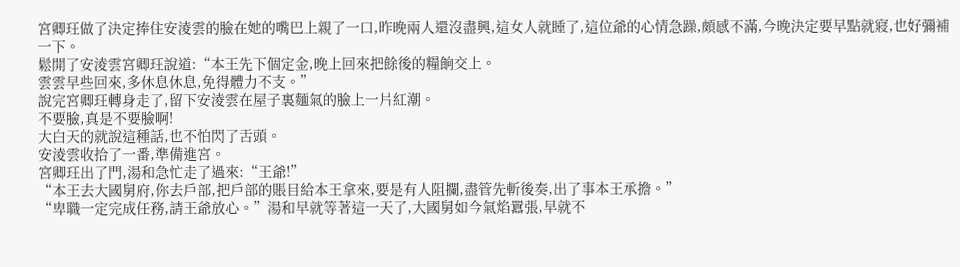宮卿玨做了決定捧住安淩雲的臉在她的嘴巴上親了一口,昨晚兩人還沒盡興,這女人就睡了,這位爺的心情急躁,頗感不滿,今晚決定要早點就寢,也好彌補一下。
鬆開了安淩雲宮卿玨說道:“本王先下個定金,晚上回來把餘後的糧餉交上。
雲雲早些回來,多休息休息,免得體力不支。”
說完宮卿玨轉身走了,留下安淩雲在屋子裏麵氣的臉上一片紅潮。
不要臉,真是不要臉啊!
大白天的就說這種話,也不怕閃了舌頭。
安淩雲收拾了一番,準備進宮。
宮卿玨出了門,湯和急忙走了過來:“王爺!”
“本王去大國舅府,你去戶部,把戶部的賬目給本王拿來,要是有人阻攔,盡管先斬後奏,出了事本王承擔。”
“卑職一定完成任務,請王爺放心。”湯和早就等著這一天了,大國舅如今氣焰囂張,早就不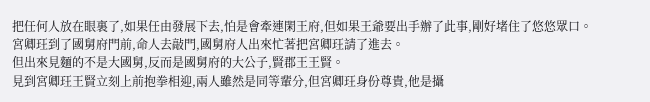把任何人放在眼裏了,如果任由發展下去,怕是會牽連閑王府,但如果王爺要出手辦了此事,剛好堵住了悠悠眾口。
宮卿玨到了國舅府門前,命人去敲門,國舅府人出來忙著把宮卿玨請了進去。
但出來見麵的不是大國舅,反而是國舅府的大公子,賢郡王王賢。
見到宮卿玨王賢立刻上前抱拳相迎,兩人雖然是同等輩分,但宮卿玨身份尊貴,他是攝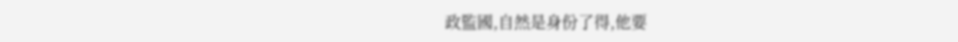政監國,自然是身份了得,他要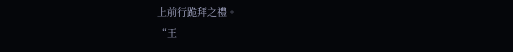上前行跪拜之禮。
“王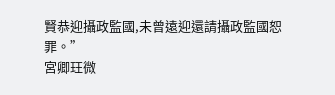賢恭迎攝政監國,未曾遠迎還請攝政監國恕罪。”
宮卿玨微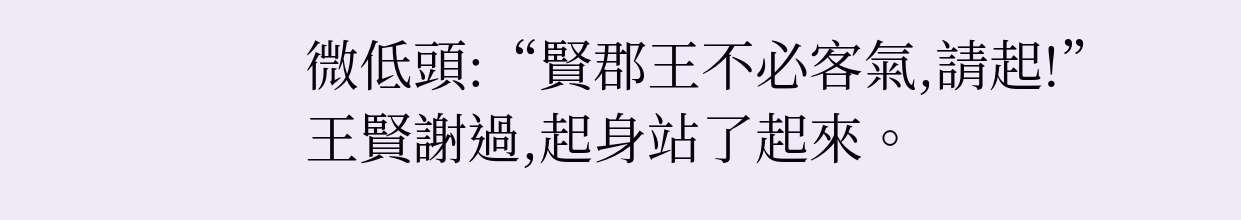微低頭:“賢郡王不必客氣,請起!”
王賢謝過,起身站了起來。